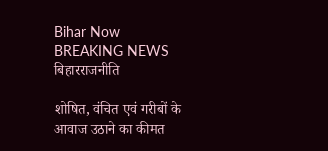Bihar Now
BREAKING NEWS
बिहारराजनीति

शोषित, वंचित एवं गरीबों के आवाज उठाने का कीमत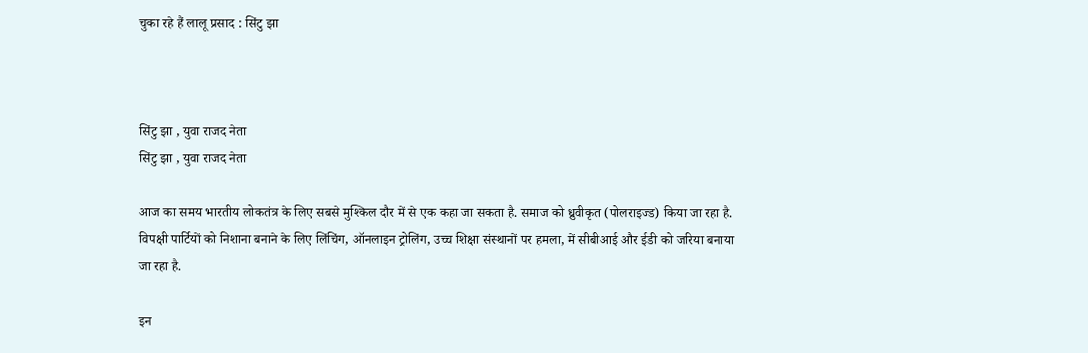चुका रहे हैं लालू प्रसाद : सिंटु झा



सिंटु झा , युवा राजद नेता
सिंटु झा , युवा राजद नेता

आज का समय भारतीय लोकतंत्र के लिए सबसे मुश्किल दौर में से एक कहा जा सकता है. समाज को ध्रुवीकृत (पोलराइज्ड) किया जा रहा है. विपक्षी पार्टियों को निशाना बनाने के लिए लिंचिंग, ऑनलाइन ट्रोलिंग, उच्च शिक्षा संस्थानों पर हमला, में सीबीआई और ईडी को जरिया बनाया जा रहा है.

इन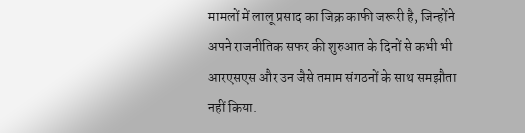मामलों में लालू प्रसाद का जिक्र काफी जरूरी है, जिन्होंने अपने राजनीतिक सफर की शुरुआत के दिनों से कभी भी आरएसएस और उन जैसे तमाम संगठनों के साथ समझौता नहीं किया.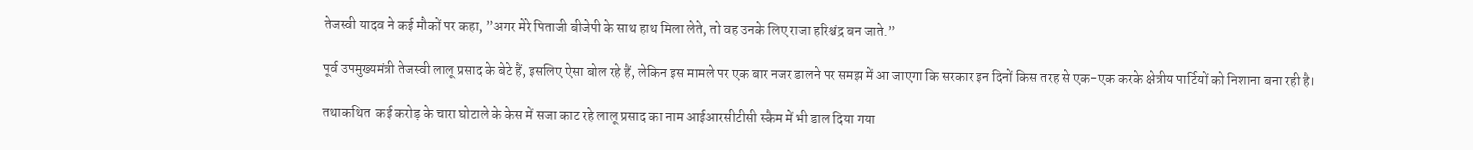तेजस्वी यादव ने कई मौकों पर कहा, ”अगर मेरे पिताजी बीजेपी के साथ हाथ मिला लेते, तो वह उनके लिए राजा हरिश्चंद्र बन जाते.”

पूर्व उपमुख्यमंत्री तेजस्वी लालू प्रसाद के बेटे हैं, इसलिए ऐसा बोल रहे हैं, लेकिन इस मामले पर एक बार नजर डालने पर समझ में आ जाएगा कि सरकार इन दिनों किस तरह से एक-एक करके क्षेत्रीय पार्टियों को निशाना बना रही है।

तथाकथित  कई करोड़ के चारा घोटाले के केस में सजा काट रहे लालू प्रसाद का नाम आईआरसीटीसी स्कैम में भी डाल दिया गया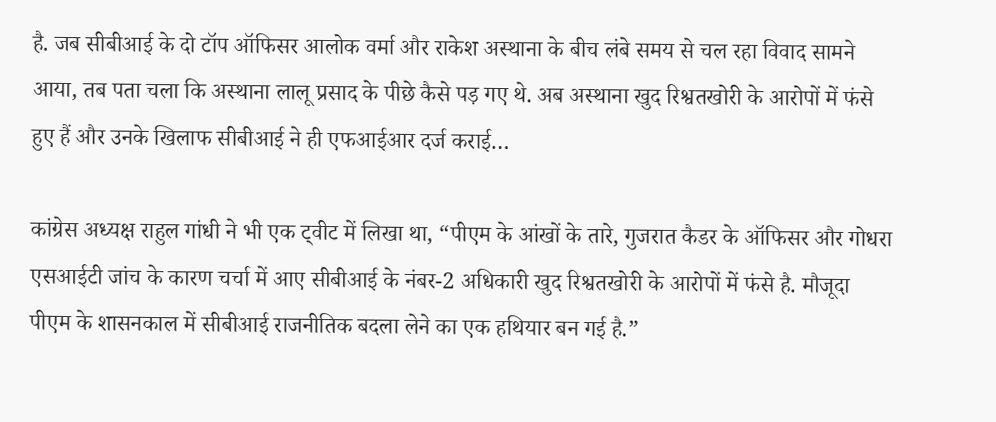है. जब सीबीआई के दो टॉप ऑफिसर आलोक वर्मा और राकेश अस्थाना के बीच लंबे समय से चल रहा विवाद सामने आया, तब पता चला कि अस्थाना लालू प्रसाद के पीछे कैसे पड़ गए थे. अब अस्थाना खुद रिश्वतखोरी के आरोपों में फंसे हुए हैं और उनके खिलाफ सीबीआई ने ही एफआईआर दर्ज कराई…

कांग्रेस अध्यक्ष राहुल गांधी ने भी एक ट्वीट में लिखा था, “पीएम के आंखों के तारे, गुजरात कैडर के ऑफिसर और गोधरा एसआईटी जांच के कारण चर्चा में आए सीबीआई के नंबर-2 अधिकारी खुद रिश्वतखोरी के आरोपों में फंसे है. मौजूदा पीएम के शासनकाल में सीबीआई राजनीतिक बदला लेने का एक हथियार बन गई है.”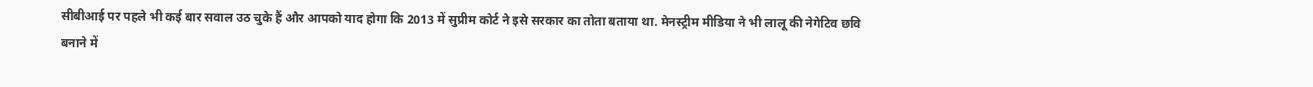सीबीआई पर पहले भी कई बार सवाल उठ चुके हैं और आपको याद होगा कि 2013 में सुप्रीम कोर्ट ने इसे सरकार का तोता बताया था. मेनस्ट्रीम मीडिया ने भी लालू की नेगेटिव छवि बनाने में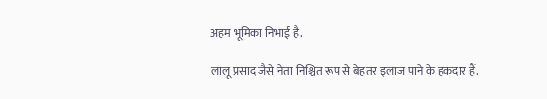अहम भूमिका निभाई है.

लालू प्रसाद जैसे नेता निश्चित रूप से बेहतर इलाज पाने के हकदार हैं.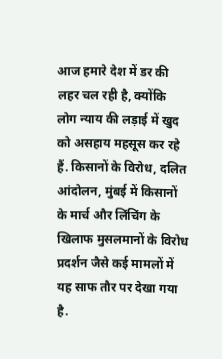आज हमारे देश में डर की लहर चल रही है, क्योंकि लोग न्याय की लड़ाई में खुद को असहाय महसूस कर रहे हैं. किसानों के विरोध, दलित आंदोलन, मुंबई में किसानों के मार्च और लिंचिंग के खिलाफ मुसलमानों के विरोध प्रदर्शन जैसे कई मामलों में यह साफ तौर पर देखा गया है.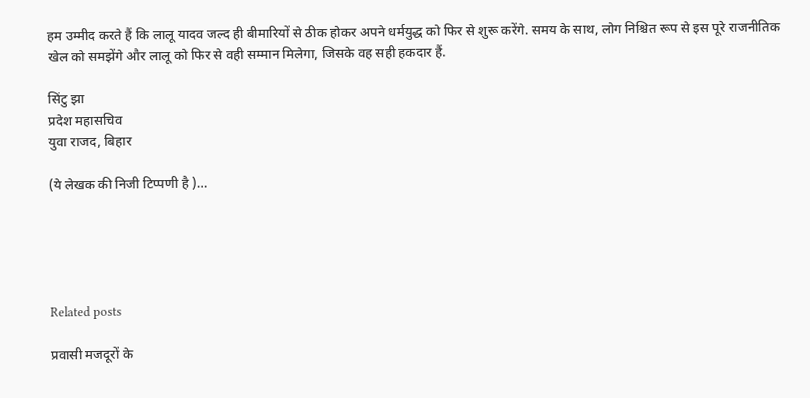हम उम्मीद करते हैं कि लालू यादव जल्द ही बीमारियों से ठीक होकर अपने धर्मयुद्ध को फिर से शुरू करेंगे. समय के साथ, लोग निश्चित रूप से इस पूरे राजनीतिक खेल को समझेंगे और लालू को फिर से वही सम्मान मिलेगा, जिसके वह सही हकदार हैं.

सिंटु झा
प्रदेश महासचिव
युवा राजद, बिहार

(ये लेखक की निजी टिप्पणी है )…





Related posts

प्रवासी मजदूरों के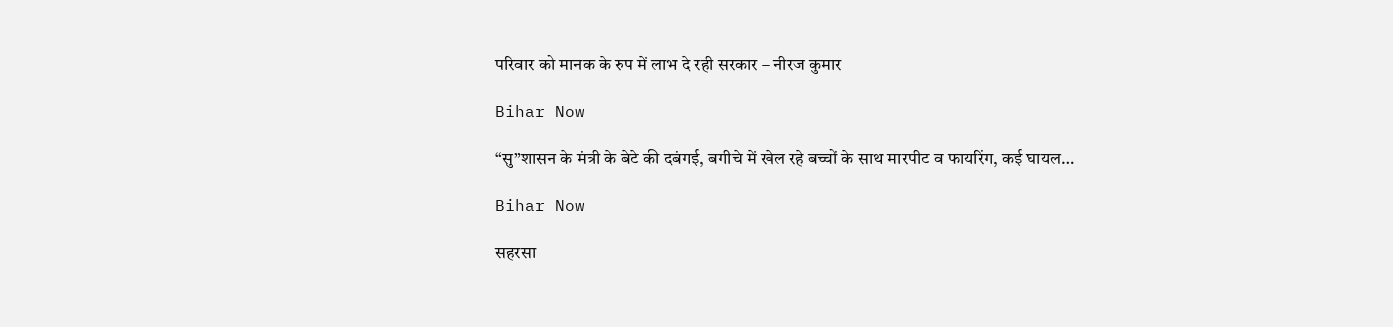परिवार को मानक के रुप में लाभ दे रही सरकार – नीरज कुमार

Bihar Now

“सु”शासन के मंत्री के बेटे की दबंगई, बगीचे में खेल रहे बच्चों के साथ मारपीट व फायरिंग, कई घायल…

Bihar Now

सहरसा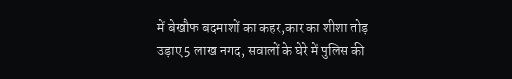में बेखौफ बदमाशों का कहर,कार का शीशा तोड़ उड़ाए 5 लाख नगद, सवालों के घेरे में पुलिस की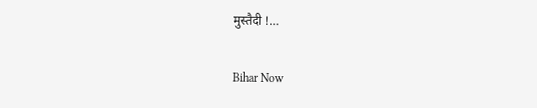मुस्तैदी !…

Bihar Now